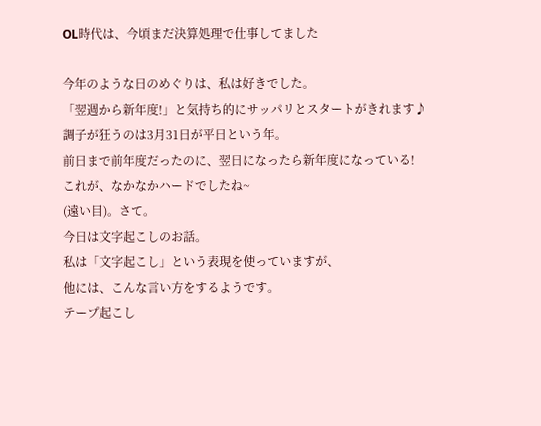OL時代は、今頃まだ決算処理で仕事してました

今年のような日のめぐりは、私は好きでした。
「翌週から新年度!」と気持ち的にサッパリとスタートがきれます♪
調子が狂うのは3月31日が平日という年。
前日まで前年度だったのに、翌日になったら新年度になっている!
これが、なかなかハードでしたね~
(遠い目)。さて。
今日は文字起こしのお話。
私は「文字起こし」という表現を使っていますが、
他には、こんな言い方をするようです。
テープ起こし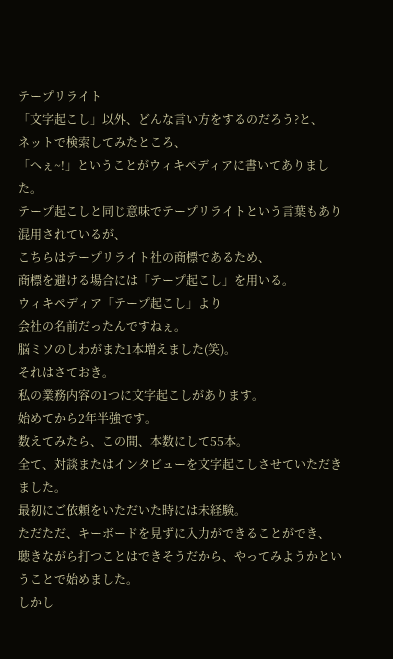テープリライト
「文字起こし」以外、どんな言い方をするのだろう?と、
ネットで検索してみたところ、
「へぇ~!」ということがウィキペディアに書いてありました。
テープ起こしと同じ意味でテープリライトという言葉もあり混用されているが、
こちらはテープリライト社の商標であるため、
商標を避ける場合には「テープ起こし」を用いる。
ウィキペディア「テープ起こし」より
会社の名前だったんですねぇ。
脳ミソのしわがまた1本増えました(笑)。
それはさておき。
私の業務内容の1つに文字起こしがあります。
始めてから2年半強です。
数えてみたら、この間、本数にして55本。
全て、対談またはインタビューを文字起こしさせていただきました。
最初にご依頼をいただいた時には未経験。
ただただ、キーボードを見ずに入力ができることができ、
聴きながら打つことはできそうだから、やってみようかということで始めました。
しかし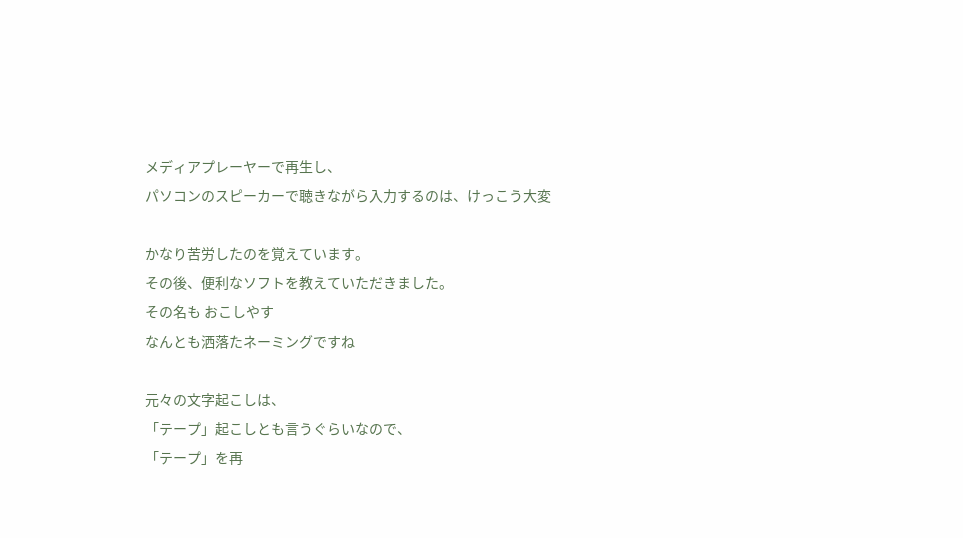メディアプレーヤーで再生し、
パソコンのスピーカーで聴きながら入力するのは、けっこう大変

かなり苦労したのを覚えています。
その後、便利なソフトを教えていただきました。
その名も おこしやす
なんとも洒落たネーミングですね

元々の文字起こしは、
「テープ」起こしとも言うぐらいなので、
「テープ」を再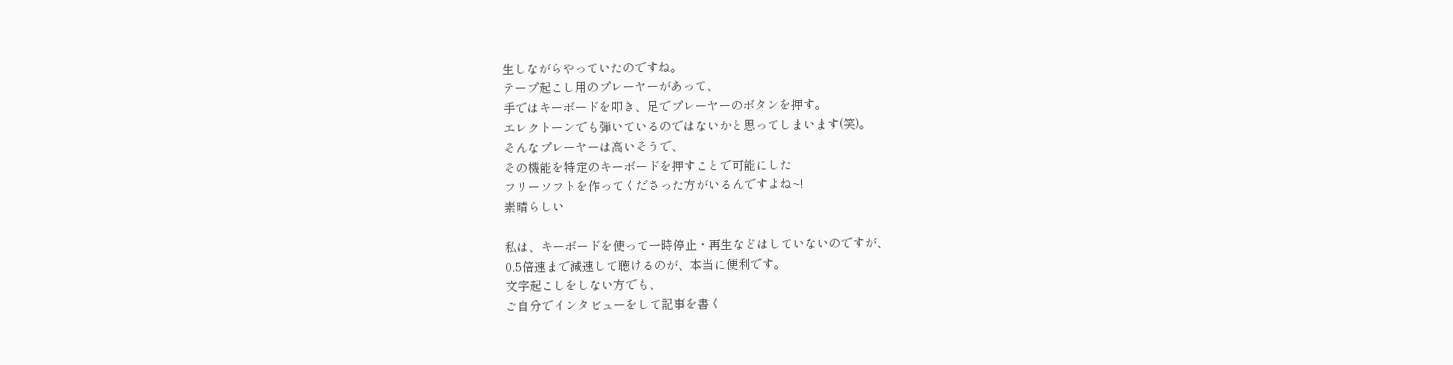生しながらやっていたのですね。
テープ起こし用のプレーヤーがあって、
手ではキーボードを叩き、足でプレーヤーのボタンを押す。
エレクトーンでも弾いているのではないかと思ってしまいます(笑)。
そんなプレーヤーは高いそうで、
その機能を特定のキーボードを押すことで可能にした
フリーソフトを作ってくださった方がいるんですよね~!
素晴らしい

私は、キーボードを使って一時停止・再生などはしていないのですが、
0.5倍速まで減速して聴けるのが、本当に便利です。
文字起こしをしない方でも、
ご自分でインタビューをして記事を書く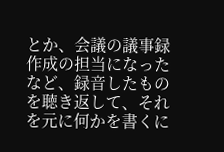とか、会議の議事録作成の担当になった
など、録音したものを聴き返して、それを元に何かを書くに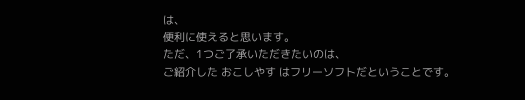は、
便利に使えると思います。
ただ、1つご了承いただきたいのは、
ご紹介した おこしやす はフリーソフトだということです。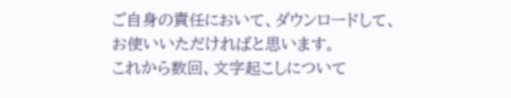ご自身の責任において、ダウンロードして、お使いいただければと思います。
これから数回、文字起こしについて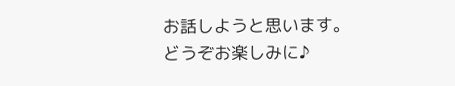お話しようと思います。
どうぞお楽しみに♪